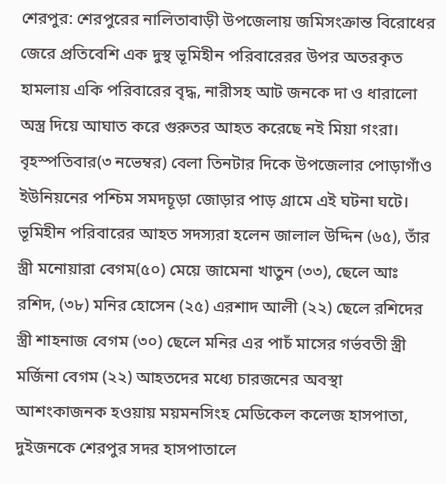শেরপুর: শেরপুরের নালিতাবাড়ী উপজেলায় জমিসংক্রান্ত বিরোধের জেরে প্রতিবেশি এক দুস্থ ভূমিহীন পরিবারেরর উপর অতরকৃত হামলায় একি পরিবারের বৃদ্ধ, নারীসহ আট জনকে দা ও ধারালো অস্ত্র দিয়ে আঘাত করে গুরুতর আহত করেছে নই মিয়া গংরা।
বৃহস্পতিবার(৩ নভেম্বর) বেলা তিনটার দিকে উপজেলার পোড়াগাঁও ইউনিয়নের পশ্চিম সমদচূড়া জোড়ার পাড় গ্রামে এই ঘটনা ঘটে।
ভূমিহীন পরিবারের আহত সদস্যরা হলেন জালাল উদ্দিন (৬৫), তাঁর স্ত্রী মনোয়ারা বেগম(৫০) মেয়ে জামেনা খাতুন (৩৩), ছেলে আঃ রশিদ, (৩৮) মনির হোসেন (২৫) এরশাদ আলী (২২) ছেলে রশিদের স্ত্রী শাহনাজ বেগম (৩০) ছেলে মনির এর পাচঁ মাসের গর্ভবতী স্ত্রী মর্জিনা বেগম (২২) আহতদের মধ্যে চারজনের অবস্থা আশংকাজনক হওয়ায় ময়মনসিংহ মেডিকেল কলেজ হাসপাতা, দুইজনকে শেরপুর সদর হাসপাতালে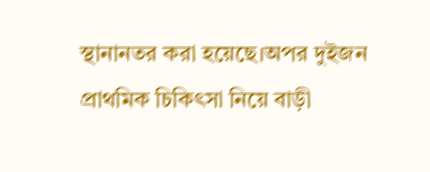স্থানানতর করা হয়েছে।অপর দুইজন প্রাথমিক চিকিৎসা নিয়ে বাড়ী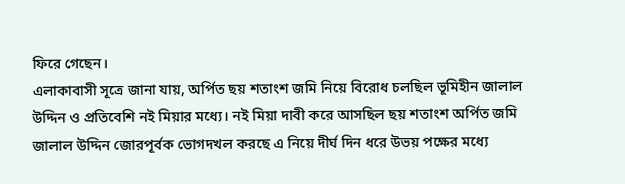ফিরে গেছেন।
এলাকাবাসী সূত্রে জানা যায়, অর্পিত ছয় শতাংশ জমি নিয়ে বিরোধ চলছিল ভূমিহীন জালাল উদ্দিন ও প্রতিবেশি নই মিয়ার মধ্যে। নই মিয়া দাবী করে আসছিল ছয় শতাংশ অর্পিত জমি জালাল উদ্দিন জোরপূর্বক ভোগদখল করছে এ নিয়ে দীর্ঘ দিন ধরে উভয় পক্ষের মধ্যে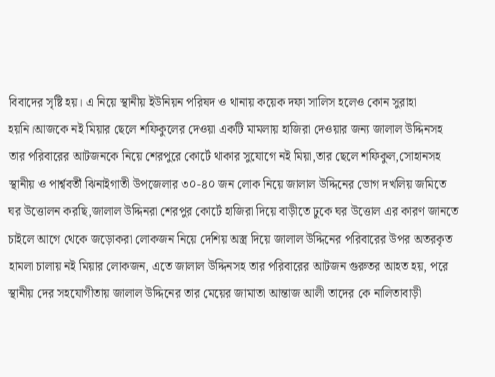বিবাদের সৃষ্টি হয়। এ নিয়ে স্থানীয় ইউনিয়ন পরিষদ ও থানায় কয়েক দফা সালিস হলেও কোন সুরাহা হয়নি।আজকে নই মিয়ার ছেলে শফিকুলের দেওয়া একটি মামলায় হাজিরা দেওয়ার জন্য জালাল উদ্দিনসহ তার পরিবারের আটজনকে নিয়ে শেরপুরে কোর্টে থাকার সুযোগে নই মিয়া,তার ছেলে শফিকুল,সোহানসহ স্থানীয় ও পার্শ্ববর্তী ঝিনাইগাতী উপজেলার ৩০-৪০ জন লোক নিয়ে জালাল উদ্দিনের ভোগ দখলিয় জমিতে ঘর উত্তোলন করছি,জালাল উদ্দিনরা শেরপুর কোর্টে হাজিরা দিয়ে বাড়ীতে ঢুকে ঘর উত্তোল এর কারণ জানতে চাইলে আগে থেকে জড়োকরা লোকজন নিয়ে দেশিয় অস্ত্র দিয়ে জালাল উদ্দিনের পরিবারের উপর অতরকৃত হামলা চালায় নই মিয়ার লোকজন, এতে জালাল উদ্দিনসহ তার পরিবারের আটজন গুরুতর আহত হয়, পরে স্থানীয় দের সহযোগীতায় জালাল উদ্দিনের তার মেয়ের জামাতা আন্তাজ আলী তাদের কে নালিতাবাড়ী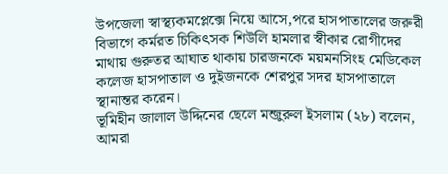উপজেলা স্বাস্থ্যকমপ্লেক্সে নিয়ে আসে,পরে হাসপাতালের জরুরী বিভাগে কর্মরত চিকিৎসক শিউলি হামলার স্বীকার রোগীদের মাথায় গুরুতর আঘাত থাকায় চারজনকে ময়মনসিংহ মেডিকেল কলেজ হাসপাতাল ও দুইজনকে শেরপুর সদর হাসপাতালে স্থানান্তর করেন।
ভূমিহীন জালাল উদ্দিনের ছেলে মন্জুরুল ইসলাম (২৮) বলেন, আমরা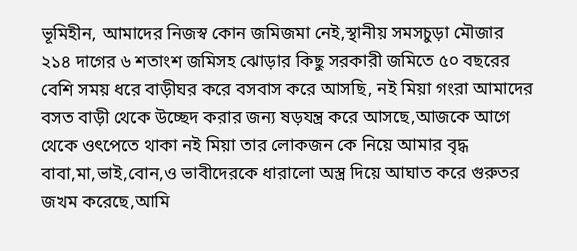ভূমিহীন, আমাদের নিজস্ব কোন জমিজমা নেই,স্থানীয় সমসচুড়া মৌজার ২১৪ দাগের ৬ শতাংশ জমিসহ ঝোড়ার কিছু সরকারী জমিতে ৫০ বছরের বেশি সময় ধরে বাড়ীঘর করে বসবাস করে আসছি, নই মিয়া গংরা আমাদের বসত বাড়ী থেকে উচ্ছেদ করার জন্য ষড়যন্ত্র করে আসছে,আজকে আগে থেকে ওৎপেতে থাকা নই মিয়া তার লোকজন কে নিয়ে আমার বৃদ্ধ বাবা,মা,ভাই,বোন,ও ভাবীদেরকে ধারালো অস্ত্র দিয়ে আঘাত করে গুরুতর জখম করেছে,আমি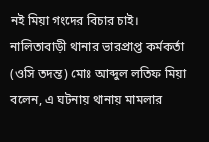নই মিয়া গংদের বিচার চাই।
নালিতাবাড়ী থানার ভারপ্রাপ্ত কর্মকর্তা (ওসি তদন্ত) মোঃ আব্দুল লতিফ মিয়া বলেন, এ ঘটনায় থানায় মামলার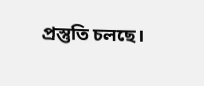প্রস্তুতি চলছে।